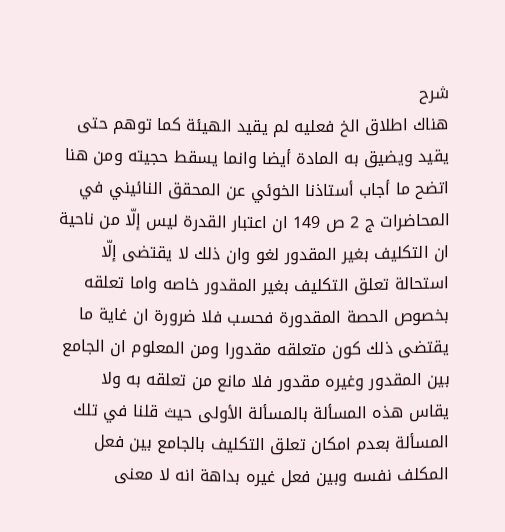شرح
هناك اطلاق الخ فعليه لم يقيد الهيئة كما توهم حتى يقيد ويضيق به المادة أيضا وانما يسقط حجيته ومن هنا اتضح ما أجاب أستاذنا الخوئي عن المحقق النائيني في المحاضرات ج 2 ص 149 ان اعتبار القدرة ليس إلّا من ناحية ان التكليف بغير المقدور لغو وان ذلك لا يقتضى إلّا استحالة تعلق التكليف بغير المقدور خاصه واما تعلقه بخصوص الحصة المقدورة فحسب فلا ضرورة ان غاية ما يقتضى ذلك كون متعلقه مقدورا ومن المعلوم ان الجامع بين المقدور وغيره مقدور فلا مانع من تعلقه به ولا يقاس هذه المسألة بالمسألة الأولى حيث قلنا في تلك المسألة بعدم امكان تعلق التكليف بالجامع بين فعل المكلف نفسه وبين فعل غيره بداهة انه لا معنى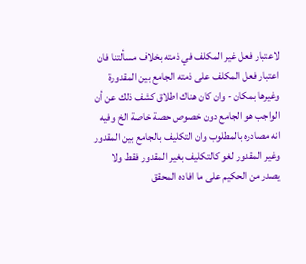لاعتبار فعل غير المكلف في ذمته بخلاف مسألتنا فان اعتبار فعل المكلف على ذمته الجامع بين المقدورة وغيرها بمكان - وان كان هناك اطلاق كشف ذلك عن أن الواجب هو الجامع دون خصوص حصة خاصة الخ وفيه انه مصادره بالمطلوب وان التكليف بالجامع بين المقدور وغير المقدور لغو كالتكليف بغير المقدور فقط ولا يصدر من الحكيم على ما افاده المحقق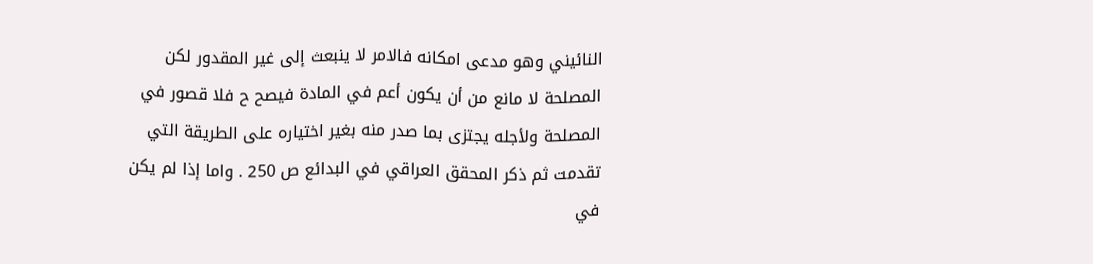النائيني وهو مدعى امكانه فالامر لا ينبعث إلى غير المقدور لكن المصلحة لا مانع من أن يكون أعم في المادة فيصح ح فلا قصور في المصلحة ولأجله يجتزى بما صدر منه بغير اختياره على الطريقة التي تقدمت ثم ذكر المحقق العراقي في البدائع ص 250 . واما إذا لم يكن في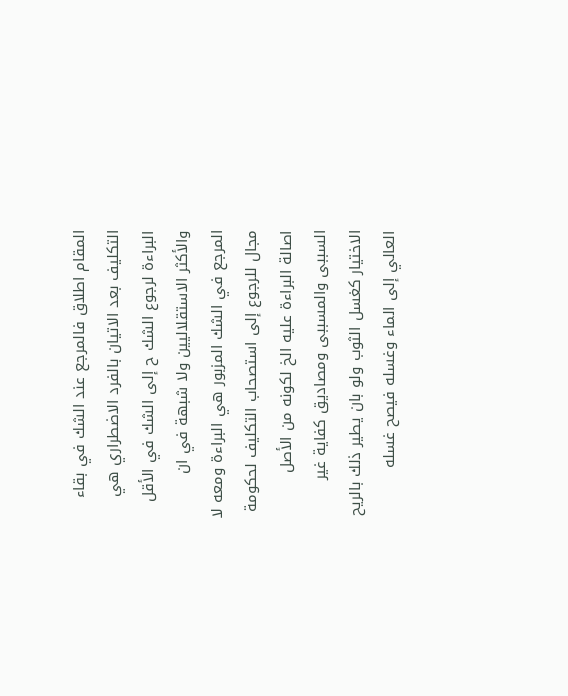المقام اطلاق فالمرجع عند الشك في بقاء التكليف بعد الاتيان بالفرد الاضطراري هي البراءة لرجوع الشك ح إلى الشك في الأقل والأكثر الاستقلاليين ولا شبهة في ان المرجع في الشك المزبور هي البراءة ومعه لا مجال للرجوع إلى استصحاب التكليف لحكومة اصالة البراءة عليه الخ لكونه من الأصل السببى والمسببى ومصاديق كفاية غير الاختيار كغسل الثوب ولو بان يطير ذلك بالريح العالي إلى الماء وغسله فيصح غسله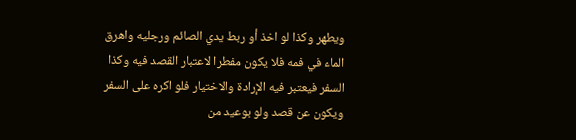ويطهر وكذا لو اخذ أو ربط يدي الصائم ورجليه واهرق الماء في فمه فلا يكون مفطرا لاعتبار القصد فيه وكذا السفر فيعتبر فيه الإرادة والاختيار فلو اكره على السفر ويكون عن قصد ولو بوعيد من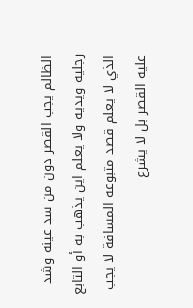الظالم يجب القصر دون من سد عينه وشد رجليه ويديه ولا يعلم اين يذهب به أو التابع الذي لا يعلم قصد متبوعه المسافة لا يجب عليه القصر بل لا يشرع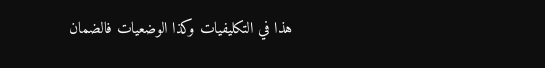هذا في التكليفيات وكذا الوضعيات فالضمان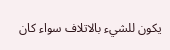يكون للشيء بالاتلاف سواء كان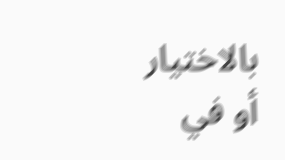بالاختيار أو في